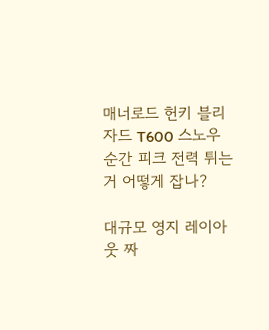매너로드 헌키 블리자드 T600 스노우 순간 피크 전력 튀는 거 어떻게 잡나?

대규모 영지 레이아웃 짜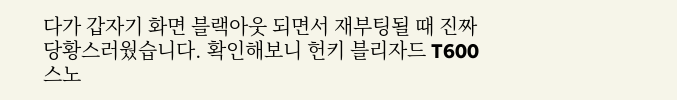다가 갑자기 화면 블랙아웃 되면서 재부팅될 때 진짜 당황스러웠습니다. 확인해보니 헌키 블리자드 T600 스노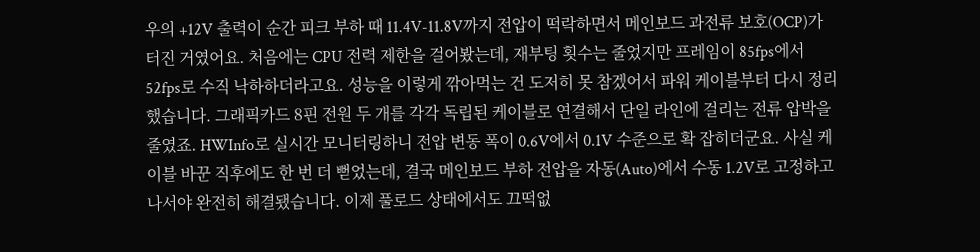우의 +12V 출력이 순간 피크 부하 때 11.4V-11.8V까지 전압이 떡락하면서 메인보드 과전류 보호(OCP)가 터진 거였어요. 처음에는 CPU 전력 제한을 걸어봤는데, 재부팅 횟수는 줄었지만 프레임이 85fps에서 52fps로 수직 낙하하더라고요. 성능을 이렇게 깎아먹는 건 도저히 못 참겠어서 파워 케이블부터 다시 정리했습니다. 그래픽카드 8핀 전원 두 개를 각각 독립된 케이블로 연결해서 단일 라인에 걸리는 전류 압박을 줄였죠. HWInfo로 실시간 모니터링하니 전압 변동 폭이 0.6V에서 0.1V 수준으로 확 잡히더군요. 사실 케이블 바꾼 직후에도 한 번 더 뻗었는데, 결국 메인보드 부하 전압을 자동(Auto)에서 수동 1.2V로 고정하고 나서야 완전히 해결됐습니다. 이제 풀로드 상태에서도 끄떡없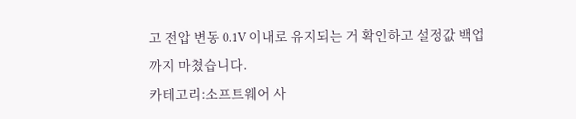고 전압 변동 0.1V 이내로 유지되는 거 확인하고 설정값 백업까지 마쳤습니다.
카테고리:소프트웨어 사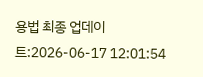용법 최종 업데이트:2026-06-17 12:01:54